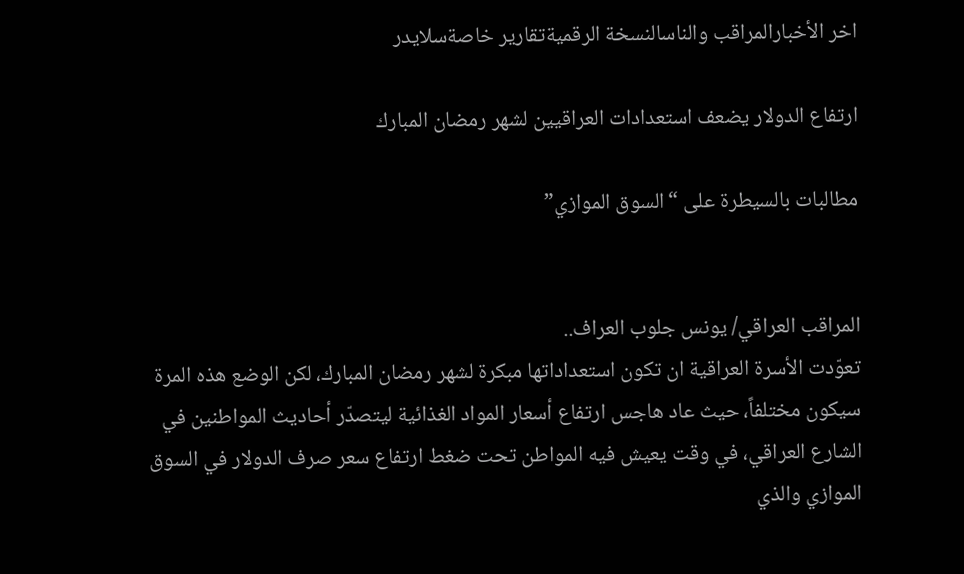اخر الأخبارالمراقب والناسالنسخة الرقميةتقارير خاصةسلايدر

ارتفاع الدولار يضعف استعدادات العراقيين لشهر رمضان المبارك

مطالبات بالسيطرة على “السوق الموازي”


المراقب العراقي/ يونس جلوب العراف..
تعوّدت الأسرة العراقية ان تكون استعداداتها مبكرة لشهر رمضان المبارك، لكن الوضع هذه المرة سيكون مختلفاً، حيث عاد هاجس ارتفاع أسعار المواد الغذائية ليتصدّر أحاديث المواطنين في الشارع العراقي، في وقت يعيش فيه المواطن تحت ضغط ارتفاع سعر صرف الدولار في السوق الموازي والذي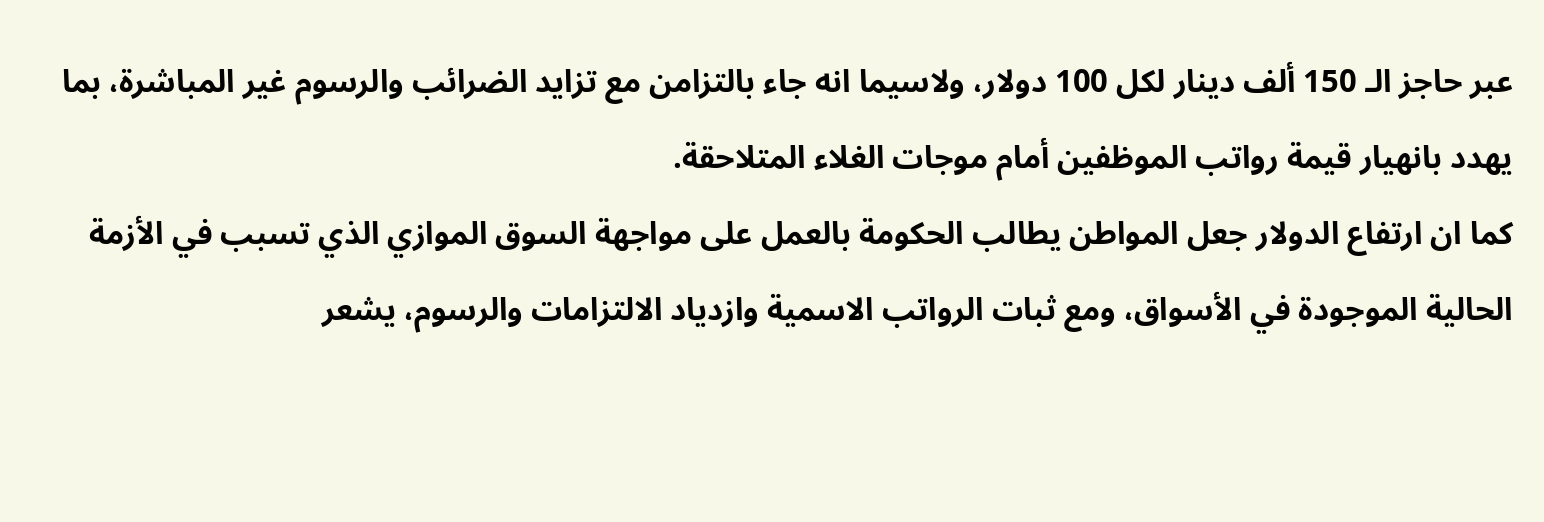عبر حاجز الـ 150 ألف دينار لكل 100 دولار، ولاسيما انه جاء بالتزامن مع تزايد الضرائب والرسوم غير المباشرة، بما يهدد بانهيار قيمة رواتب الموظفين أمام موجات الغلاء المتلاحقة.
كما ان ارتفاع الدولار جعل المواطن يطالب الحكومة بالعمل على مواجهة السوق الموازي الذي تسبب في الأزمة الحالية الموجودة في الأسواق، ومع ثبات الرواتب الاسمية وازدياد الالتزامات والرسوم، يشعر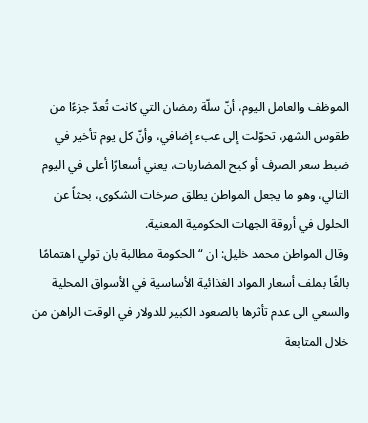الموظف والعامل اليوم، أنّ سلّة رمضان التي كانت تُعدّ جزءًا من طقوس الشهر، تحوّلت إلى عبء إضافي، وأنّ كل يوم تأخير في ضبط سعر الصرف أو كبح المضاربات، يعني أسعارًا أعلى في اليوم التالي، وهو ما يجعل المواطن يطلق صرخات الشكوى، بحثاً عن الحلول في أروقة الجهات الحكومية المعنية.
وقال المواطن محمد خليل: ان “الحكومة مطالبة بان تولي اهتمامًا بالغًا بملف أسعار المواد الغذائية الأساسية في الأسواق المحلية والسعي الى عدم تأثرها بالصعود الكبير للدولار في الوقت الراهن من خلال المتابعة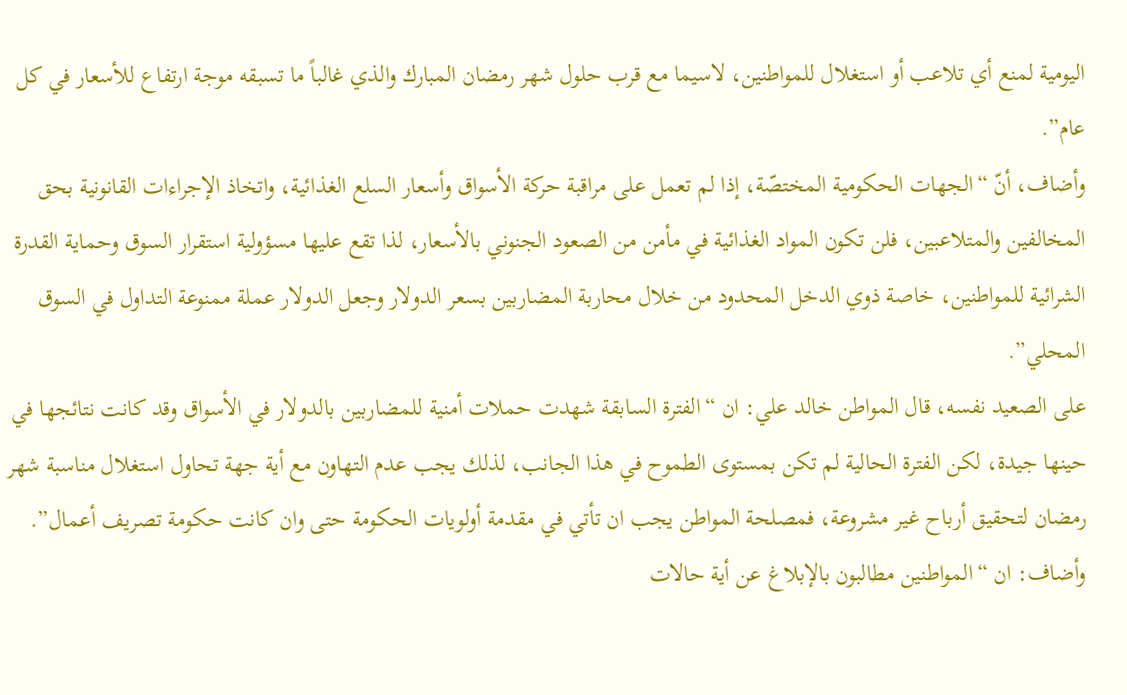اليومية لمنع أي تلاعب أو استغلال للمواطنين، لاسيما مع قرب حلول شهر رمضان المبارك والذي غالباً ما تسبقه موجة ارتفاع للأسعار في كل عام”.
وأضاف، أنّ “الجهات الحكومية المختصّة، إذا لم تعمل على مراقبة حركة الأسواق وأسعار السلع الغذائية، واتخاذ الإجراءات القانونية بحق المخالفين والمتلاعبين، فلن تكون المواد الغذائية في مأمن من الصعود الجنوني بالأسعار، لذا تقع عليها مسؤولية استقرار السوق وحماية القدرة الشرائية للمواطنين، خاصة ذوي الدخل المحدود من خلال محاربة المضاربين بسعر الدولار وجعل الدولار عملة ممنوعة التداول في السوق المحلي”.
على الصعيد نفسه، قال المواطن خالد علي: ان “الفترة السابقة شهدت حملات أمنية للمضاربين بالدولار في الأسواق وقد كانت نتائجها في حينها جيدة، لكن الفترة الحالية لم تكن بمستوى الطموح في هذا الجانب، لذلك يجب عدم التهاون مع أية جهة تحاول استغلال مناسبة شهر رمضان لتحقيق أرباح غير مشروعة، فمصلحة المواطن يجب ان تأتي في مقدمة أولويات الحكومة حتى وان كانت حكومة تصريف أعمال”.
وأضاف: ان “المواطنين مطالبون بالإبلاغ عن أية حالات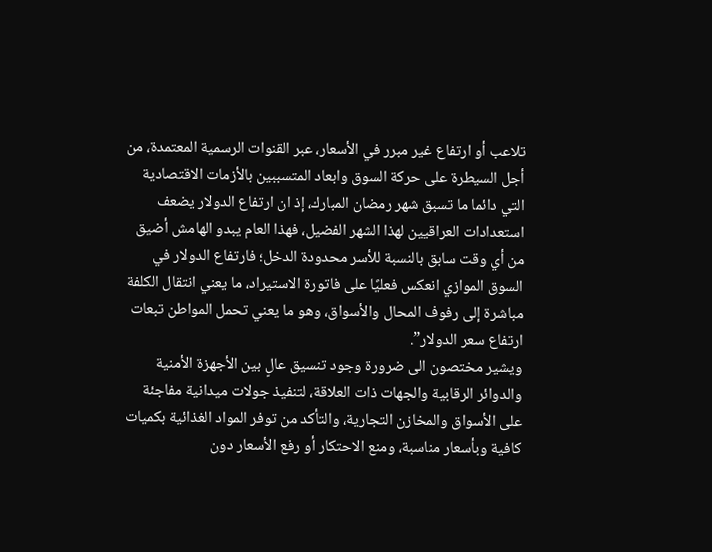تلاعب أو ارتفاع غير مبرر في الأسعار، عبر القنوات الرسمية المعتمدة، من أجل السيطرة على حركة السوق وابعاد المتسببين بالأزمات الاقتصادية التي دائما ما تسبق شهر رمضان المبارك، إذ ان ارتفاع الدولار يضعف استعدادات العراقيين لهذا الشهر الفضيل، فهذا العام يبدو الهامش أضيق من أي وقت سابق بالنسبة للأسر محدودة الدخل؛ فارتفاع الدولار في السوق الموازي انعكس فعليًا على فاتورة الاستيراد، ما يعني انتقال الكلفة مباشرة إلى رفوف المحال والأسواق، وهو ما يعني تحمل المواطن تبعات ارتفاع سعر الدولار”.
ويشير مختصون الى ضرورة وجود تنسيق عالٍ بين الأجهزة الأمنية والدوائر الرقابية والجهات ذات العلاقة، لتنفيذ جولات ميدانية مفاجئة على الأسواق والمخازن التجارية، والتأكد من توفر المواد الغذائية بكميات كافية وبأسعار مناسبة، ومنع الاحتكار أو رفع الأسعار دون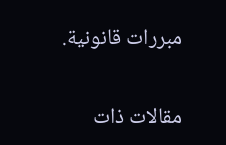مبررات قانونية.

مقالات ذات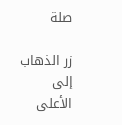صلة

زر الذهاب إلى الأعلى